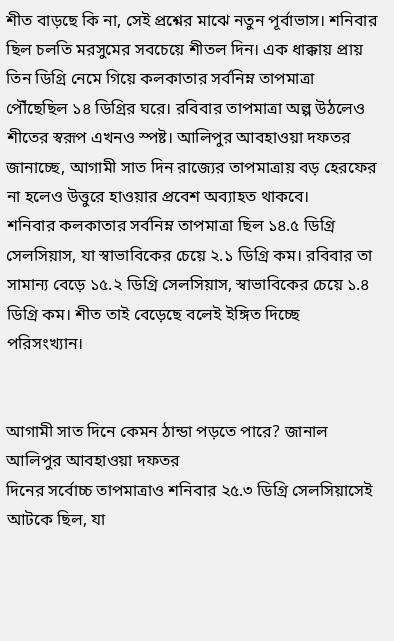শীত বাড়ছে কি না, সেই প্রশ্নের মাঝে নতুন পূর্বাভাস। শনিবার ছিল চলতি মরসুমের সবচেয়ে শীতল দিন। এক ধাক্কায় প্রায় তিন ডিগ্রি নেমে গিয়ে কলকাতার সর্বনিম্ন তাপমাত্রা পৌঁছেছিল ১৪ ডিগ্রির ঘরে। রবিবার তাপমাত্রা অল্প উঠলেও শীতের স্বরূপ এখনও স্পষ্ট। আলিপুর আবহাওয়া দফতর জানাচ্ছে, আগামী সাত দিন রাজ্যের তাপমাত্রায় বড় হেরফের না হলেও উত্তুরে হাওয়ার প্রবেশ অব্যাহত থাকবে।
শনিবার কলকাতার সর্বনিম্ন তাপমাত্রা ছিল ১৪.৫ ডিগ্রি সেলসিয়াস, যা স্বাভাবিকের চেয়ে ২.১ ডিগ্রি কম। রবিবার তা সামান্য বেড়ে ১৫.২ ডিগ্রি সেলসিয়াস, স্বাভাবিকের চেয়ে ১.৪ ডিগ্রি কম। শীত তাই বেড়েছে বলেই ইঙ্গিত দিচ্ছে পরিসংখ্যান।


আগামী সাত দিনে কেমন ঠান্ডা পড়তে পারে? জানাল আলিপুর আবহাওয়া দফতর
দিনের সর্বোচ্চ তাপমাত্রাও শনিবার ২৫.৩ ডিগ্রি সেলসিয়াসেই আটকে ছিল, যা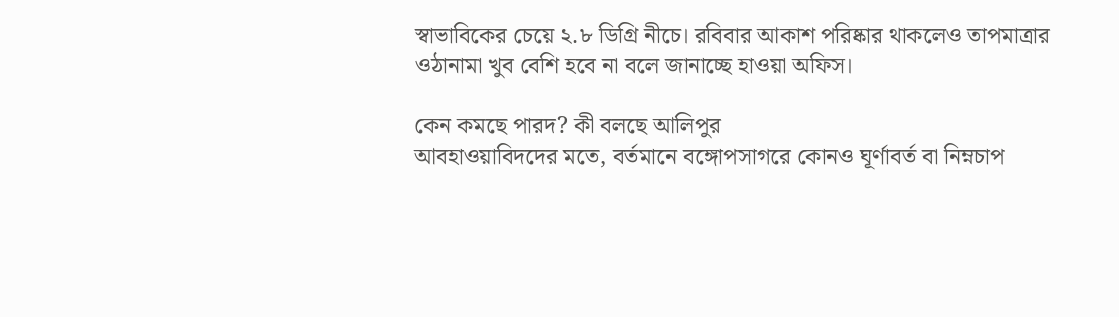স্বাভাবিকের চেয়ে ২.৮ ডিগ্রি নীচে। রবিবার আকাশ পরিষ্কার থাকলেও তাপমাত্রার ওঠানামা খুব বেশি হবে না বলে জানাচ্ছে হাওয়া অফিস।

কেন কমছে পারদ? কী বলছে আলিপুর
আবহাওয়াবিদদের মতে, বর্তমানে বঙ্গোপসাগরে কোনও ঘূর্ণাবর্ত বা নিম্নচাপ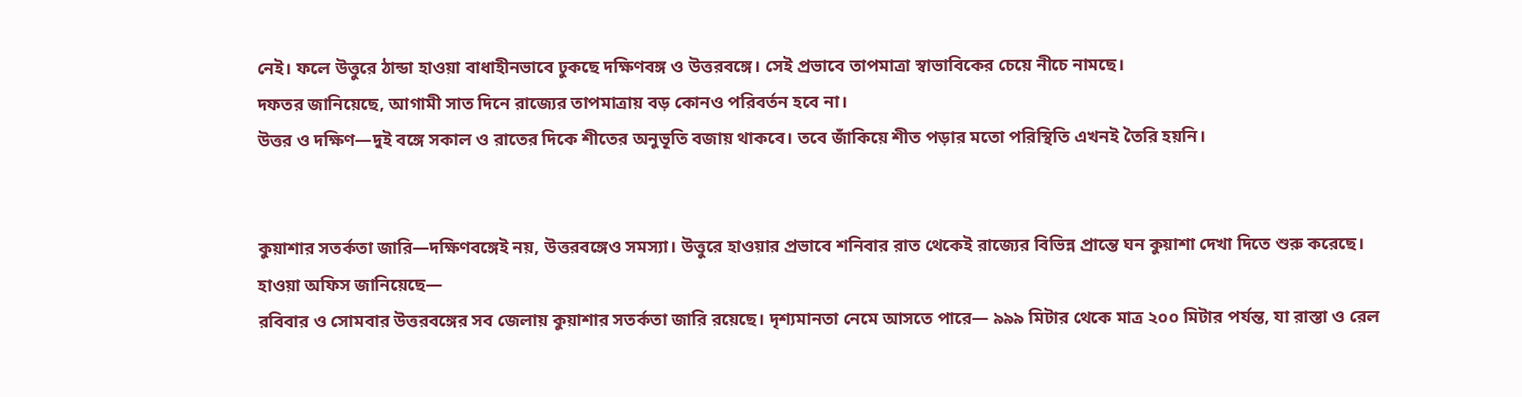নেই। ফলে উত্তুরে ঠান্ডা হাওয়া বাধাহীনভাবে ঢুকছে দক্ষিণবঙ্গ ও উত্তরবঙ্গে। সেই প্রভাবে তাপমাত্রা স্বাভাবিকের চেয়ে নীচে নামছে।
দফতর জানিয়েছে, আগামী সাত দিনে রাজ্যের তাপমাত্রায় বড় কোনও পরিবর্তন হবে না।
উত্তর ও দক্ষিণ—দুই বঙ্গে সকাল ও রাতের দিকে শীতের অনুভূতি বজায় থাকবে। তবে জাঁকিয়ে শীত পড়ার মতো পরিস্থিতি এখনই তৈরি হয়নি।


কুয়াশার সতর্কতা জারি—দক্ষিণবঙ্গেই নয়, উত্তরবঙ্গেও সমস্যা। উত্তুরে হাওয়ার প্রভাবে শনিবার রাত থেকেই রাজ্যের বিভিন্ন প্রান্তে ঘন কুয়াশা দেখা দিতে শুরু করেছে।
হাওয়া অফিস জানিয়েছে—
রবিবার ও সোমবার উত্তরবঙ্গের সব জেলায় কুয়াশার সতর্কতা জারি রয়েছে। দৃশ্যমানতা নেমে আসতে পারে— ৯৯৯ মিটার থেকে মাত্র ২০০ মিটার পর্যন্ত, যা রাস্তা ও রেল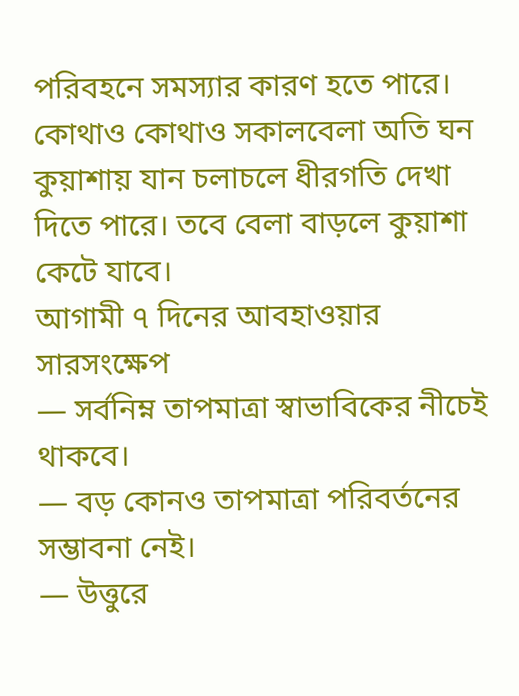পরিবহনে সমস্যার কারণ হতে পারে।
কোথাও কোথাও সকালবেলা অতি ঘন কুয়াশায় যান চলাচলে ধীরগতি দেখা দিতে পারে। তবে বেলা বাড়লে কুয়াশা কেটে যাবে।
আগামী ৭ দিনের আবহাওয়ার সারসংক্ষেপ
— সর্বনিম্ন তাপমাত্রা স্বাভাবিকের নীচেই থাকবে।
— বড় কোনও তাপমাত্রা পরিবর্তনের সম্ভাবনা নেই।
— উত্তুরে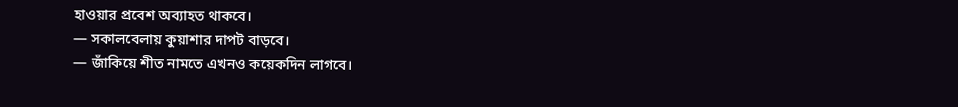হাওয়ার প্রবেশ অব্যাহত থাকবে।
— সকালবেলায় কুয়াশার দাপট বাড়বে।
— জাঁকিয়ে শীত নামতে এখনও কয়েকদিন লাগবে।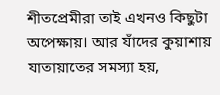শীতপ্রেমীরা তাই এখনও কিছুটা অপেক্ষায়। আর যাঁদের কুয়াশায় যাতায়াতের সমস্যা হয়,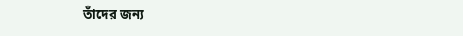তাঁদের জন্য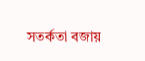সতর্কতা বজায়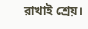রাখাই শ্রেয়।